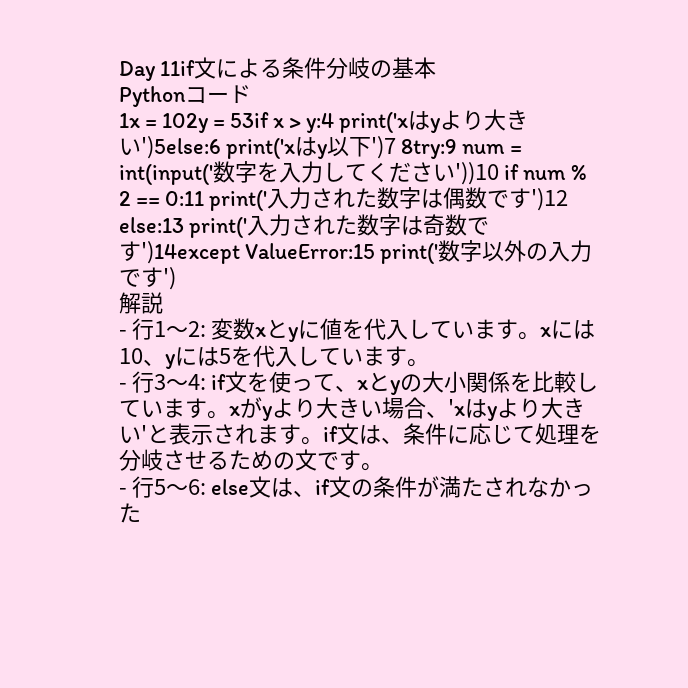Day 11if文による条件分岐の基本
Pythonコード
1x = 102y = 53if x > y:4 print('xはyより大きい')5else:6 print('xはy以下')7 8try:9 num = int(input('数字を入力してください'))10 if num % 2 == 0:11 print('入力された数字は偶数です')12 else:13 print('入力された数字は奇数です')14except ValueError:15 print('数字以外の入力です')
解説
- 行1〜2: 変数xとyに値を代入しています。xには10、yには5を代入しています。
- 行3〜4: if文を使って、xとyの大小関係を比較しています。xがyより大きい場合、'xはyより大きい'と表示されます。if文は、条件に応じて処理を分岐させるための文です。
- 行5〜6: else文は、if文の条件が満たされなかった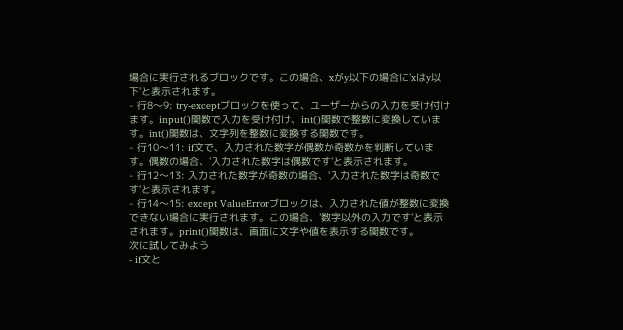場合に実行されるブロックです。この場合、xがy以下の場合に'xはy以下'と表示されます。
- 行8〜9: try-exceptブロックを使って、ユーザーからの入力を受け付けます。input()関数で入力を受け付け、int()関数で整数に変換しています。int()関数は、文字列を整数に変換する関数です。
- 行10〜11: if文で、入力された数字が偶数か奇数かを判断しています。偶数の場合、'入力された数字は偶数です'と表示されます。
- 行12〜13: 入力された数字が奇数の場合、'入力された数字は奇数です'と表示されます。
- 行14〜15: except ValueErrorブロックは、入力された値が整数に変換できない場合に実行されます。この場合、'数字以外の入力です'と表示されます。print()関数は、画面に文字や値を表示する関数です。
次に試してみよう
- if文と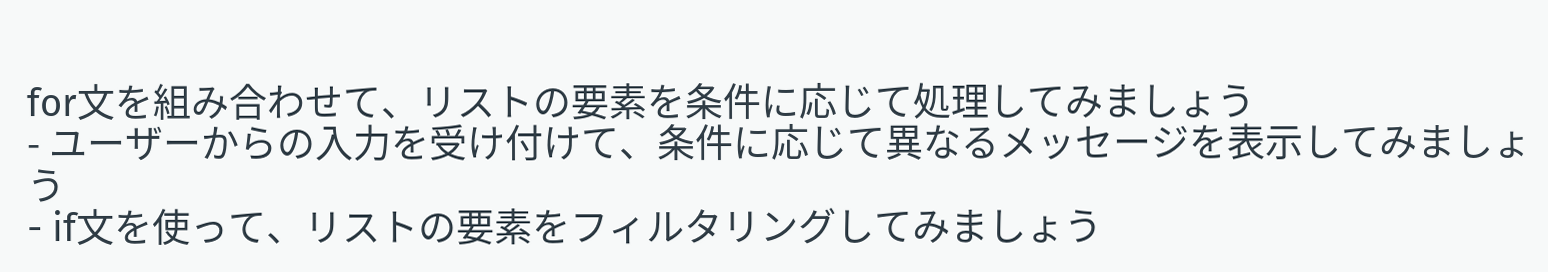for文を組み合わせて、リストの要素を条件に応じて処理してみましょう
- ユーザーからの入力を受け付けて、条件に応じて異なるメッセージを表示してみましょう
- if文を使って、リストの要素をフィルタリングしてみましょう